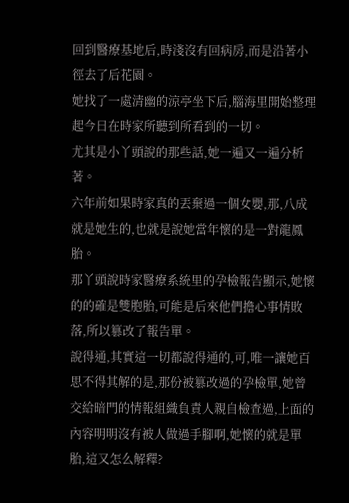回到醫療基地后,時淺沒有回病房,而是沿著小徑去了后花園。
她找了一處清幽的涼亭坐下后,腦海里開始整理起今日在時家所聽到所看到的一切。
尤其是小丫頭說的那些話,她一遍又一遍分析著。
六年前如果時家真的丟棄過一個女嬰,那,八成就是她生的,也就是說她當年懷的是一對龍鳳胎。
那丫頭說時家醫療系統里的孕檢報告顯示,她懷的的確是雙胞胎,可能是后來他們擔心事情敗落,所以篡改了報告單。
說得通,其實這一切都說得通的,可,唯一讓她百思不得其解的是,那份被篡改過的孕檢單,她曾交給暗門的情報組織負責人親自檢查過,上面的內容明明沒有被人做過手腳啊,她懷的就是單胎,這又怎么解釋?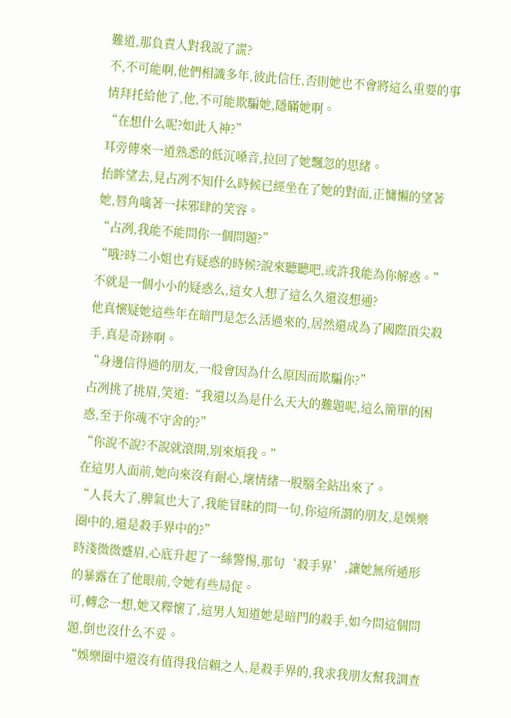難道,那負責人對我說了謊?
不,不可能啊,他們相識多年,彼此信任,否則她也不會將這么重要的事情拜托給他了,他,不可能欺騙她,隱瞞她啊。
“在想什么呢?如此入神?”
耳旁傳來一道熟悉的低沉嗓音,拉回了她飄忽的思緒。
抬眸望去,見占冽不知什么時候已經坐在了她的對面,正慵懶的望著她,唇角噙著一抹邪肆的笑容。
“占冽,我能不能問你一個問題?”
“哦?時二小姐也有疑惑的時候?說來聽聽吧,或許我能為你解惑。”
不就是一個小小的疑惑么,這女人想了這么久還沒想通?
他真懷疑她這些年在暗門是怎么活過來的,居然還成為了國際頂尖殺手,真是奇跡啊。
“身邊信得過的朋友,一般會因為什么原因而欺騙你?”
占冽挑了挑眉,笑道:“我還以為是什么天大的難題呢,這么簡單的困惑,至于你魂不守舍的?”
“你說不說?不說就滾開,別來煩我。”
在這男人面前,她向來沒有耐心,壞情緒一股腦全鉆出來了。
“人長大了,脾氣也大了,我能冒昧的問一句,你這所謂的朋友,是娛樂圈中的,還是殺手界中的?”
時淺微微蹙眉,心底升起了一絲警惕,那句‘殺手界’,讓她無所遁形的暴露在了他眼前,令她有些局促。
可,轉念一想,她又釋懷了,這男人知道她是暗門的殺手,如今問這個問題,倒也沒什么不妥。
“娛樂圈中還沒有值得我信賴之人,是殺手界的,我求我朋友幫我調查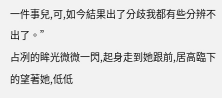一件事兒,可,如今結果出了分歧我都有些分辨不出了。”
占冽的眸光微微一閃,起身走到她跟前,居高臨下的望著她,低低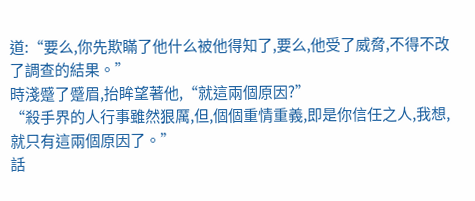道:“要么,你先欺瞞了他什么被他得知了,要么,他受了威脅,不得不改了調查的結果。”
時淺蹙了蹙眉,抬眸望著他,“就這兩個原因?”
“殺手界的人行事雖然狠厲,但,個個重情重義,即是你信任之人,我想,就只有這兩個原因了。”
話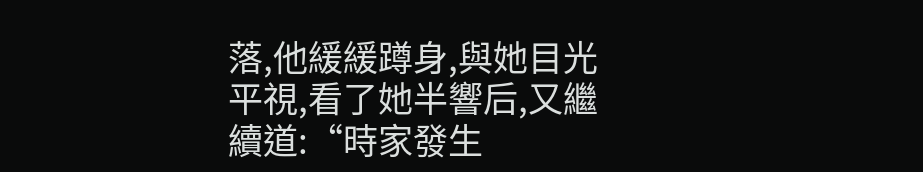落,他緩緩蹲身,與她目光平視,看了她半響后,又繼續道:“時家發生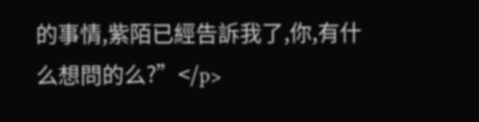的事情,紫陌已經告訴我了,你,有什么想問的么?”</p>